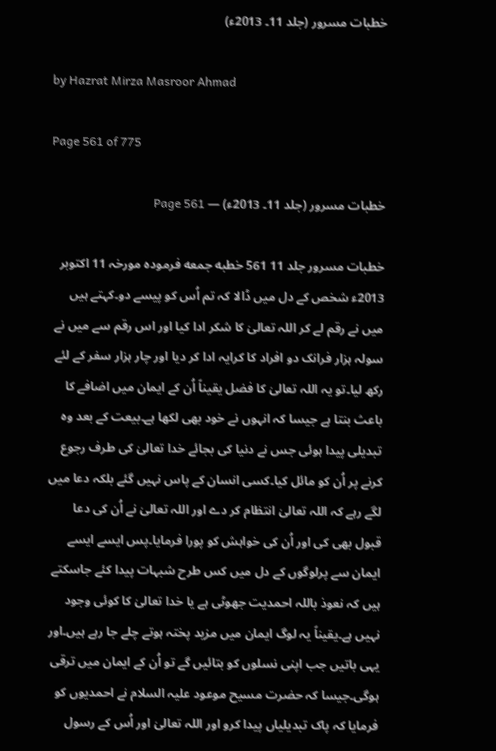خطبات مسرور (جلد 11۔ 2013ء)

by Hazrat Mirza Masroor Ahmad

Page 561 of 775

خطبات مسرور (جلد 11۔ 2013ء) — Page 561

خطبات مسرور جلد 11 561 خطبه جمعه فرمودہ مورخہ 11 اکتوبر 2013ء شخص کے دل میں ڈالا کہ تم اُس کو پیسے دو۔کہتے ہیں میں نے رقم لے کر اللہ تعالیٰ کا شکر ادا کیا اور اس رقم سے میں نے سولہ ہزار فرانک دو افراد کا کرایہ ادا کر دیا اور چار ہزار سفر کے لئے رکھ لیا۔تو یہ اللہ تعالیٰ کا فضل یقیناً اُن کے ایمان میں اضافے کا باعث بنتا ہے جیسا کہ انہوں نے خود بھی لکھا ہے۔بیعت کے بعد وہ تبدیلی پیدا ہوئی جس نے دنیا کی بجائے خدا تعالیٰ کی طرف رجوع کرنے پر اُن کو مائل کیا۔کسی انسان کے پاس نہیں گئے بلکہ دعا میں لگے رہے کہ اللہ تعالیٰ انتظام کر دے اور اللہ تعالیٰ نے اُن کی دعا قبول بھی کی اور اُن کی خواہش کو پورا فرمایا۔پس ایسے ایسے ایمان سے پرلوگوں کے دل میں کس طرح شبہات پیدا کئے جاسکتے ہیں کہ نعوذ باللہ احمدیت جھوٹی ہے یا خدا تعالیٰ کا کوئی وجود نہیں ہے۔یقیناً یہ لوگ ایمان میں مزید پختہ ہوتے چلے جا رہے ہیں۔اور یہی باتیں جب اپنی نسلوں کو بتائیں گے تو اُن کے ایمان میں ترقی ہوگی۔جیسا کہ حضرت مسیح موعود علیہ السلام نے احمدیوں کو فرمایا کہ پاک تبدیلیاں پیدا کرو اور اللہ تعالیٰ اور اُس کے رسول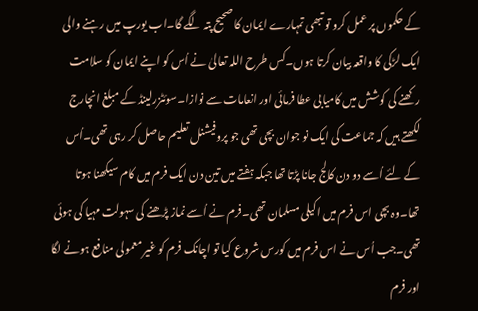کے حکموں پر عمل کرو تو تبھی تمہارے ایمان کا صحیح پتہ لگے گا۔اب یورپ میں رہنے والی ایک لڑکی کا واقعہ بیان کرتا ہوں۔کس طرح اللہ تعالیٰ نے اُس کو اپنے ایمان کو سلامت رکھنے کی کوشش میں کامیابی عطا فرمائی اور انعامات سے نوازا۔سوئٹزرلینڈ کے مبلغ انچارج لکھتے ہیں کہ جماعت کی ایک نو جوان بچی تھی جو پروفیشنل تعلیم حاصل کر رہی تھی۔اُس کے لئے اُسے دو دن کالج جانا پڑتا تھا جبکہ ہفتے میں تین دن ایک فرم میں کام سیکھنا ہوتا تھا۔وہ بچی اس فرم میں اکیلی مسلمان تھی۔فرم نے اُسے نماز پڑھنے کی سہولت مہیا کی ہوئی تھی۔جب اُس نے اس فرم میں کورس شروع کیا تو اچانک فرم کو غیر معمولی منافع ہونے لگا اور فرم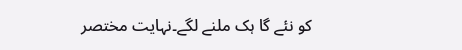کو نئے گا ہک ملنے لگے۔نہایت مختصر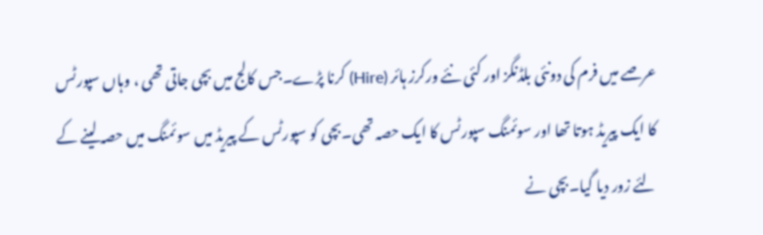عرصے میں فرم کی دونئی بلڈنگز اور کئی نئے ورکرز ہائر (Hire) کرنا پڑے۔جس کالج میں بچی جاتی تھی ، وہاں سپورٹس کا ایک پیریڈ ہوتا تھا اور سوئمنگ سپورٹس کا ایک حصہ تھی۔بچی کو سپورٹس کے پیریڈ میں سوئمنگ میں حصہ لینے کے لئے زور دیا گیا۔بچی نے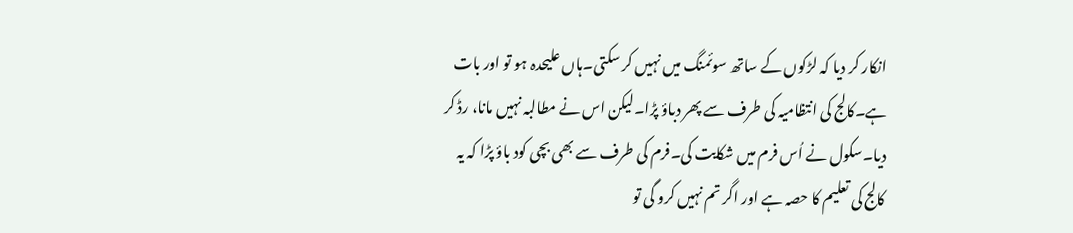انکار کر دیا کہ لڑکوں کے ساتھ سوئمنگ میں نہیں کر سکتی۔ہاں علیحدہ ہو تو اور بات ہے۔کالج کی انتظامیہ کی طرف سے پھر دباؤ پڑا۔لیکن اس نے مطالبہ نہیں مانا، رڈ کر دیا۔سکول نے اُس فرم میں شکایت کی۔فرم کی طرف سے بھی بچی کود باؤ پڑا کہ یہ کالج کی تعلیم کا حصہ ہے اور اگر تم نہیں کرو گی تو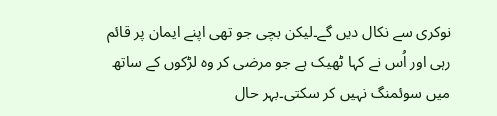نوکری سے نکال دیں گے۔لیکن بچی جو تھی اپنے ایمان پر قائم رہی اور اُس نے کہا ٹھیک ہے جو مرضی کر وہ لڑکوں کے ساتھ میں سوئمنگ نہیں کر سکتی۔بہر حال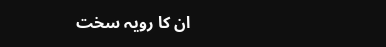ان کا رویہ سخت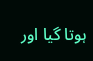ہوتا گیا اور